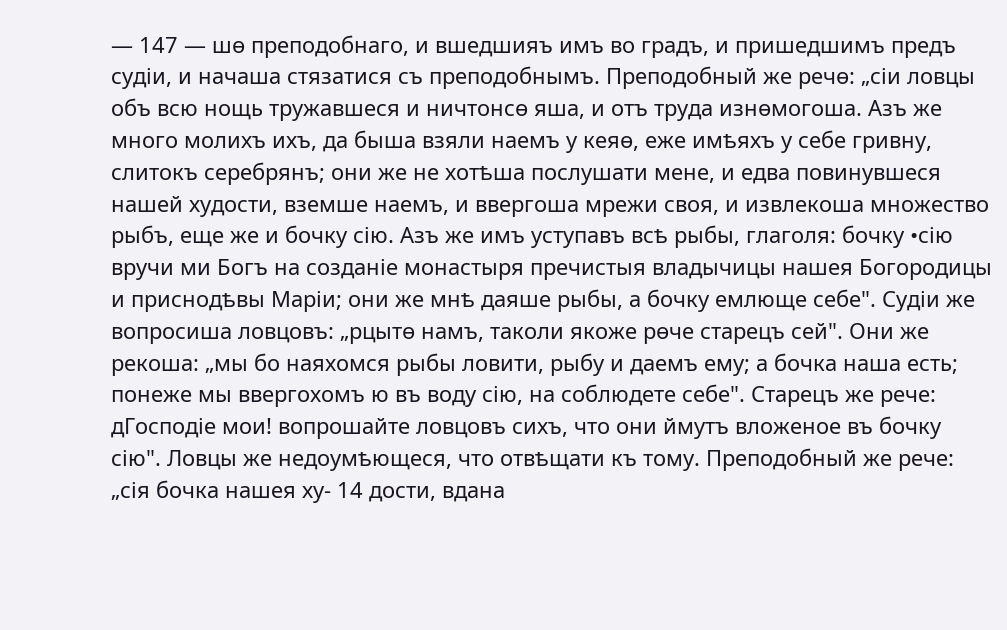— 147 — шѳ преподобнаго, и вшедшияъ имъ во градъ, и пришедшимъ предъ судіи, и начаша стязатися съ преподобнымъ. Преподобный же речѳ: „сіи ловцы объ всю нощь тружавшеся и ничтонсѳ яша, и отъ труда изнѳмогоша. Азъ же много молихъ ихъ, да быша взяли наемъ у кеяѳ, еже имѣяхъ у себе гривну, слитокъ серебрянъ; они же не хотѣша послушати мене, и едва повинувшеся нашей худости, вземше наемъ, и ввергоша мрежи своя, и извлекоша множество рыбъ, еще же и бочку сію. Азъ же имъ уступавъ всѣ рыбы, глаголя: бочку •сію вручи ми Богъ на созданіе монастыря пречистыя владычицы нашея Богородицы и приснодѣвы Маріи; они же мнѣ даяше рыбы, а бочку емлюще себе". Судіи же вопросиша ловцовъ: „рцытѳ намъ, таколи якоже рѳче старецъ сей". Они же рекоша: „мы бо наяхомся рыбы ловити, рыбу и даемъ ему; а бочка наша есть; понеже мы ввергохомъ ю въ воду сію, на соблюдете себе". Старецъ же рече: дГосподіе мои! вопрошайте ловцовъ сихъ, что они ймутъ вложеное въ бочку сію". Ловцы же недоумѣющеся, что отвѣщати къ тому. Преподобный же рече: „сія бочка нашея ху- 14 дости, вдана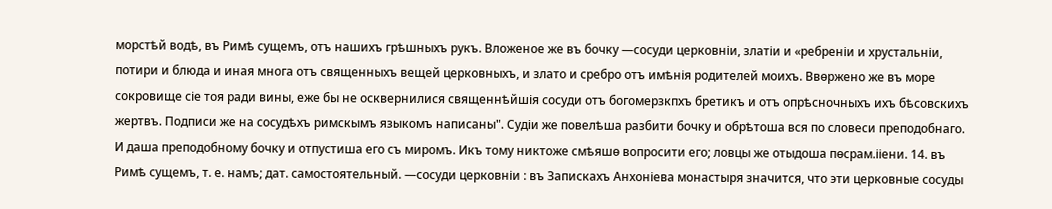морстѣй водѣ, въ Римѣ сущемъ, отъ нашихъ грѣшныхъ рукъ. Вложеное же въ бочку —сосуди церковніи, златіи и «ребреніи и хрустальніи, потири и блюда и иная многа отъ священныхъ вещей церковныхъ, и злато и сребро отъ имѣнія родителей моихъ. Ввѳржено же въ море сокровище сіе тоя ради вины, еже бы не осквернилися священнѣйшія сосуди отъ богомерзкпхъ бретикъ и отъ опрѣсночныхъ ихъ бѣсовскихъ жертвъ. Подписи же на сосудѣхъ римскымъ языкомъ написаны". Судіи же повелѣша разбити бочку и обрѣтоша вся по словеси преподобнаго. И даша преподобному бочку и отпустиша его съ миромъ. Икъ тому никтоже смѣяшѳ вопросити его; ловцы же отыдоша пѳсрам.ііени. 14. въ Римѣ сущемъ, т. е. намъ; дат. самостоятельный. —сосуди церковніи : въ Запискахъ Анхоніева монастыря значится, что эти церковные сосуды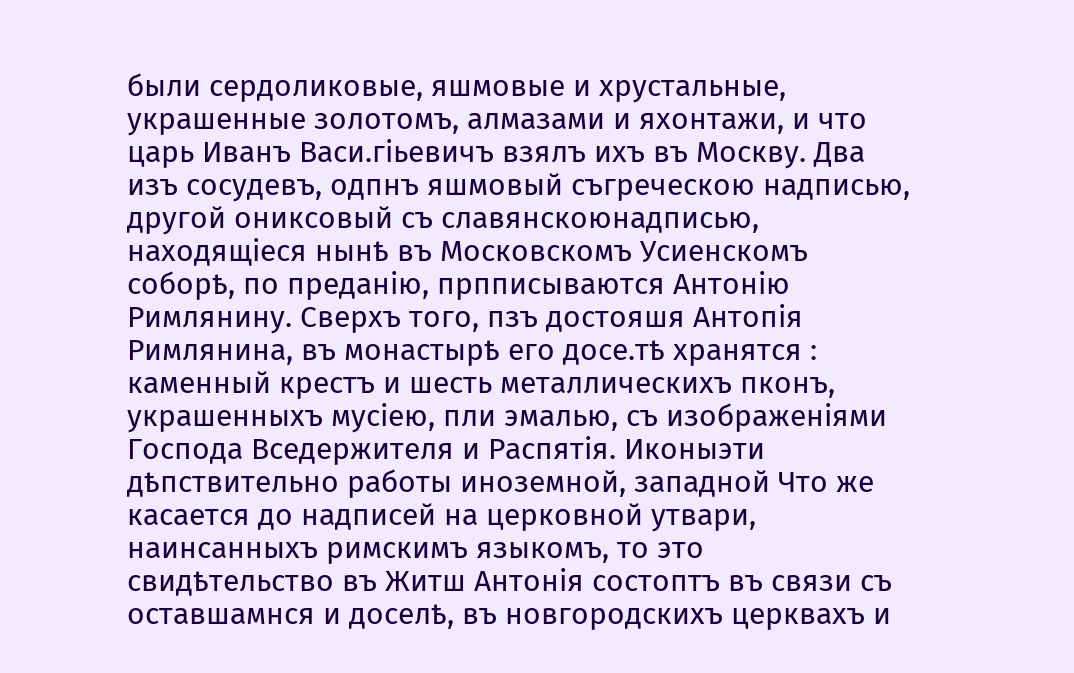были сердоликовые, яшмовые и хрустальные, украшенные золотомъ, алмазами и яхонтажи, и что царь Иванъ Васи.гіьевичъ взялъ ихъ въ Москву. Два изъ сосудевъ, одпнъ яшмовый съгреческою надписью, другой ониксовый съ славянскоюнадписью, находящіеся нынѣ въ Московскомъ Усиенскомъ соборѣ, по преданію, прпписываются Антонію Римлянину. Сверхъ того, пзъ достояшя Антопія Римлянина, въ монастырѣ его досе.тѣ хранятся : каменный крестъ и шесть металлическихъ пконъ, украшенныхъ мусіею, пли эмалью, съ изображеніями Господа Вседержителя и Распятія. Иконыэти дѣпствительно работы иноземной, западной Что же касается до надписей на церковной утвари, наинсанныхъ римскимъ языкомъ, то это свидѣтельство въ Житш Антонія состоптъ въ связи съ оставшамнся и доселѣ, въ новгородскихъ церквахъ и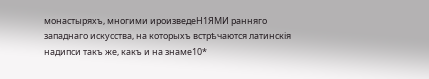монастыряхъ, многими ироизведеН1ЯМИ ранняго западнаго искусства, на которыхъ встрѣчаются латинскія надипси такъ же, какъ и на знаме10*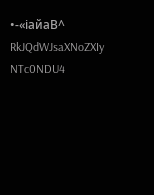•-«іайаВ^
RkJQdWJsaXNoZXIy NTc0NDU4